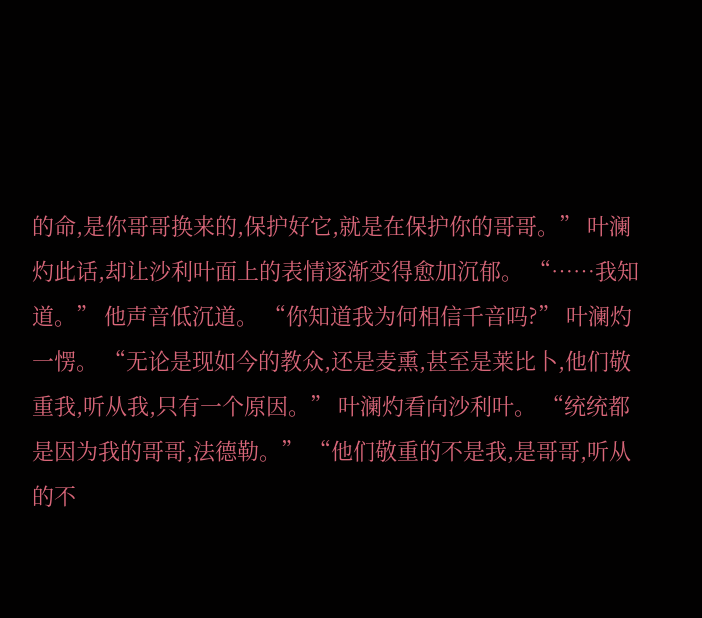的命,是你哥哥换来的,保护好它,就是在保护你的哥哥。” 叶澜灼此话,却让沙利叶面上的表情逐渐变得愈加沉郁。 “……我知道。” 他声音低沉道。 “你知道我为何相信千音吗?” 叶澜灼一愣。 “无论是现如今的教众,还是麦熏,甚至是莱比卜,他们敬重我,听从我,只有一个原因。” 叶澜灼看向沙利叶。 “统统都是因为我的哥哥,法德勒。” “他们敬重的不是我,是哥哥,听从的不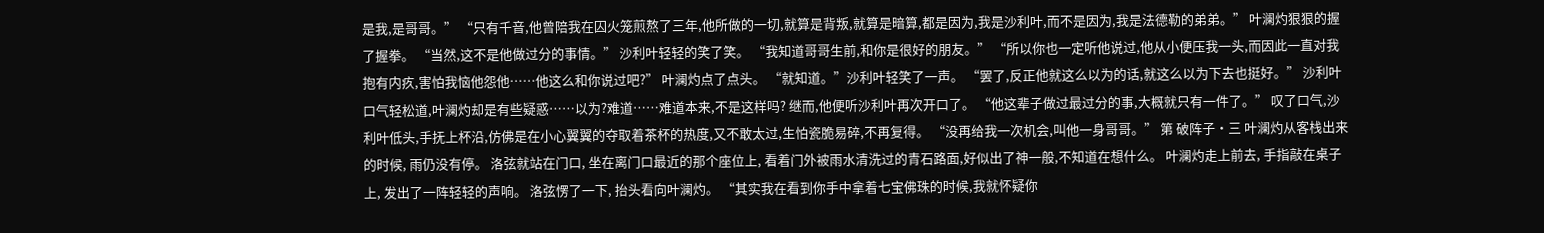是我,是哥哥。” “只有千音,他曾陪我在囚火笼煎熬了三年,他所做的一切,就算是背叛,就算是暗算,都是因为,我是沙利叶,而不是因为,我是法德勒的弟弟。” 叶澜灼狠狠的握了握拳。 “当然,这不是他做过分的事情。” 沙利叶轻轻的笑了笑。 “我知道哥哥生前,和你是很好的朋友。” “所以你也一定听他说过,他从小便压我一头,而因此一直对我抱有内疚,害怕我恼他怨他……他这么和你说过吧?” 叶澜灼点了点头。 “就知道。”沙利叶轻笑了一声。 “罢了,反正他就这么以为的话,就这么以为下去也挺好。” 沙利叶口气轻松道,叶澜灼却是有些疑惑……以为?难道……难道本来,不是这样吗? 继而,他便听沙利叶再次开口了。 “他这辈子做过最过分的事,大概就只有一件了。” 叹了口气,沙利叶低头,手抚上杯沿,仿佛是在小心翼翼的夺取着茶杯的热度,又不敢太过,生怕瓷脆易碎,不再复得。 “没再给我一次机会,叫他一身哥哥。” 第 破阵子·三 叶澜灼从客栈出来的时候, 雨仍没有停。 洛弦就站在门口, 坐在离门口最近的那个座位上, 看着门外被雨水清洗过的青石路面,好似出了神一般,不知道在想什么。 叶澜灼走上前去, 手指敲在桌子上, 发出了一阵轻轻的声响。 洛弦愣了一下, 抬头看向叶澜灼。 “其实我在看到你手中拿着七宝佛珠的时候,我就怀疑你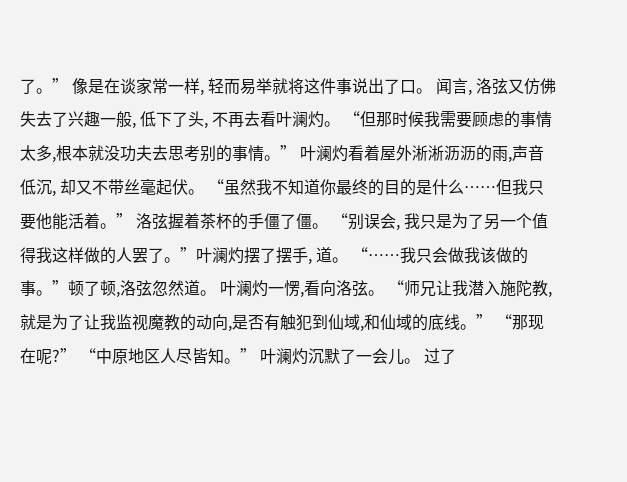了。” 像是在谈家常一样, 轻而易举就将这件事说出了口。 闻言, 洛弦又仿佛失去了兴趣一般, 低下了头, 不再去看叶澜灼。 “但那时候我需要顾虑的事情太多,根本就没功夫去思考别的事情。” 叶澜灼看着屋外淅淅沥沥的雨,声音低沉, 却又不带丝毫起伏。 “虽然我不知道你最终的目的是什么……但我只要他能活着。” 洛弦握着茶杯的手僵了僵。 “别误会, 我只是为了另一个值得我这样做的人罢了。”叶澜灼摆了摆手, 道。 “……我只会做我该做的事。”顿了顿,洛弦忽然道。 叶澜灼一愣,看向洛弦。 “师兄让我潜入施陀教,就是为了让我监视魔教的动向,是否有触犯到仙域,和仙域的底线。” “那现在呢?” “中原地区人尽皆知。” 叶澜灼沉默了一会儿。 过了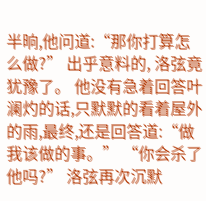半晌,他问道:“那你打算怎么做?” 出乎意料的, 洛弦竟犹豫了。 他没有急着回答叶澜灼的话,只默默的看着屋外的雨,最终,还是回答道:“做我该做的事。” “你会杀了他吗?” 洛弦再次沉默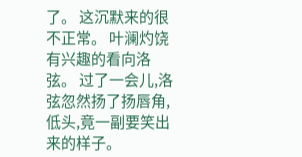了。 这沉默来的很不正常。 叶澜灼饶有兴趣的看向洛弦。 过了一会儿,洛弦忽然扬了扬唇角,低头,竟一副要笑出来的样子。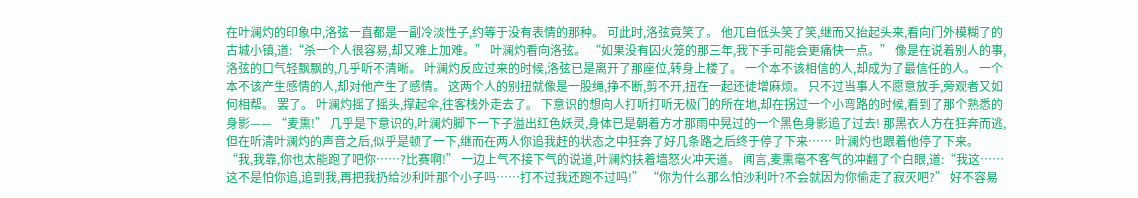在叶澜灼的印象中,洛弦一直都是一副冷淡性子,约等于没有表情的那种。 可此时,洛弦竟笑了。 他兀自低头笑了笑,继而又抬起头来,看向门外模糊了的古城小镇,道:“杀一个人很容易,却又难上加难。” 叶澜灼看向洛弦。 “如果没有囚火笼的那三年,我下手可能会更痛快一点。” 像是在说着别人的事,洛弦的口气轻飘飘的,几乎听不清晰。 叶澜灼反应过来的时候,洛弦已是离开了那座位,转身上楼了。 一个本不该相信的人,却成为了最信任的人。 一个本不该产生感情的人,却对他产生了感情。 这两个人的别扭就像是一股绳,挣不断,剪不开,扭在一起还徒增麻烦。 只不过当事人不愿意放手,旁观者又如何相帮。 罢了。 叶澜灼摇了摇头,撑起伞,往客栈外走去了。 下意识的想向人打听打听无极门的所在地,却在拐过一个小弯路的时候,看到了那个熟悉的身影—— “麦熏!” 几乎是下意识的,叶澜灼脚下一下子溢出红色妖灵,身体已是朝着方才那雨中晃过的一个黑色身影追了过去! 那黑衣人方在狂奔而逃,但在听清叶澜灼的声音之后,似乎是顿了一下,继而在两人你追我赶的状态之中狂奔了好几条路之后终于停了下来…… 叶澜灼也跟着他停了下来。 “我,我靠,你也太能跑了吧你……?比赛啊!” 一边上气不接下气的说道,叶澜灼扶着墙怒火冲天道。 闻言,麦熏毫不客气的冲翻了个白眼,道:“我这……这不是怕你追,追到我,再把我扔给沙利叶那个小子吗……打不过我还跑不过吗!” “你为什么那么怕沙利叶?不会就因为你偷走了寂灭吧?” 好不容易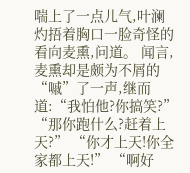喘上了一点儿气,叶澜灼捂着胸口一脸奇怪的看向麦熏,问道。 闻言,麦熏却是颇为不屑的“嘁”了一声,继而道:“我怕他?你搞笑?” “那你跑什么?赶着上天?” “你才上天!你全家都上天!” “啊好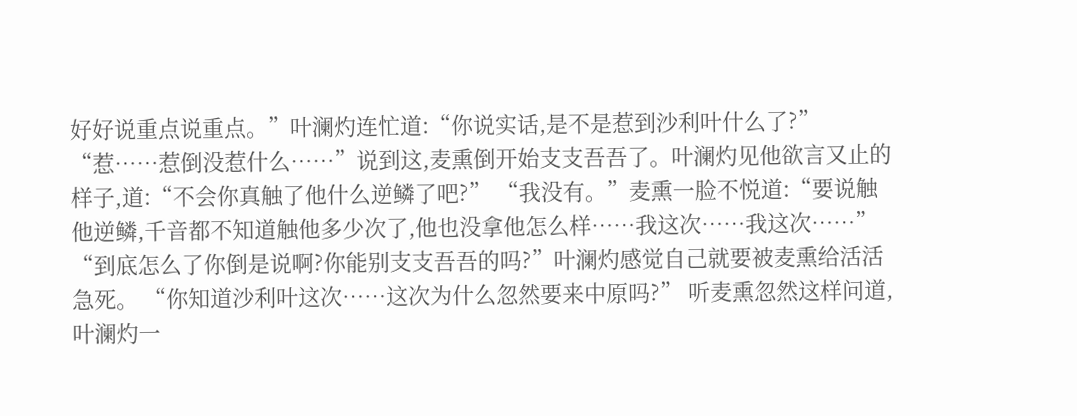好好说重点说重点。”叶澜灼连忙道:“你说实话,是不是惹到沙利叶什么了?” “惹……惹倒没惹什么……”说到这,麦熏倒开始支支吾吾了。叶澜灼见他欲言又止的样子,道:“不会你真触了他什么逆鳞了吧?” “我没有。”麦熏一脸不悦道:“要说触他逆鳞,千音都不知道触他多少次了,他也没拿他怎么样……我这次……我这次……” “到底怎么了你倒是说啊?你能别支支吾吾的吗?”叶澜灼感觉自己就要被麦熏给活活急死。 “你知道沙利叶这次……这次为什么忽然要来中原吗?” 听麦熏忽然这样问道,叶澜灼一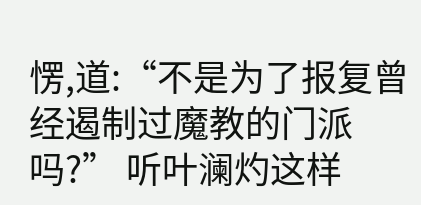愣,道:“不是为了报复曾经遏制过魔教的门派吗?” 听叶澜灼这样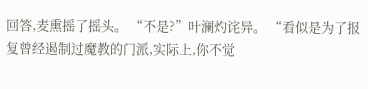回答,麦熏摇了摇头。 “不是?”叶澜灼诧异。 “看似是为了报复曾经遏制过魔教的门派,实际上,你不觉